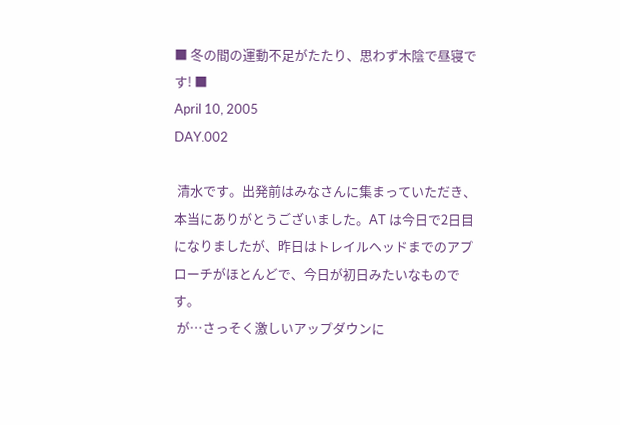■ 冬の間の運動不足がたたり、思わず木陰で昼寝です! ■
April 10, 2005
DAY.002

 清水です。出発前はみなさんに集まっていただき、本当にありがとうございました。AT は今日で2日目になりましたが、昨日はトレイルヘッドまでのアプローチがほとんどで、今日が初日みたいなものです。
 が…さっそく激しいアップダウンに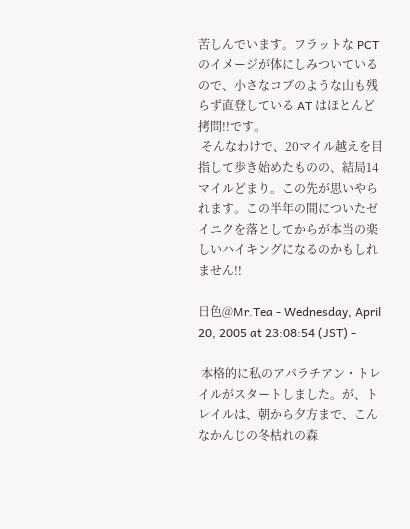苦しんでいます。フラットな PCT のイメージが体にしみついているので、小さなコブのような山も残らず直登している AT はほとんど拷問!!です。
 そんなわけで、20マイル越えを目指して歩き始めたものの、結局14マイルどまり。この先が思いやられます。この半年の間についたゼイニクを落としてからが本当の楽しいハイキングになるのかもしれません!!

日色@Mr.Tea - Wednesday, April 20, 2005 at 23:08:54 (JST) -

 本格的に私のアパラチアン・トレイルがスタートしました。が、トレイルは、朝から夕方まで、こんなかんじの冬枯れの森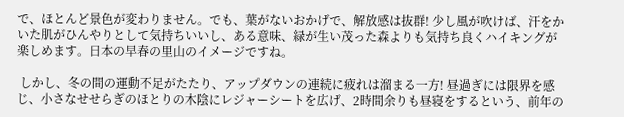で、ほとんど景色が変わりません。でも、葉がないおかげで、解放感は抜群! 少し風が吹けば、汗をかいた肌がひんやりとして気持ちいいし、ある意味、緑が生い茂った森よりも気持ち良くハイキングが楽しめます。日本の早春の里山のイメージですね。

 しかし、冬の間の運動不足がたたり、アップダウンの連続に疲れは溜まる一方! 昼過ぎには限界を感じ、小さなせせらぎのほとりの木陰にレジャーシートを広げ、2時間余りも昼寝をするという、前年の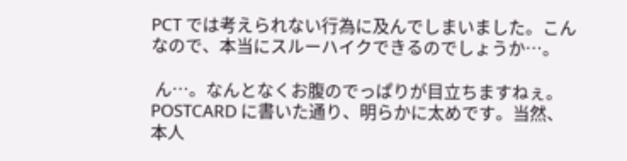PCT では考えられない行為に及んでしまいました。こんなので、本当にスルーハイクできるのでしょうか…。

 ん…。なんとなくお腹のでっぱりが目立ちますねぇ。POSTCARD に書いた通り、明らかに太めです。当然、本人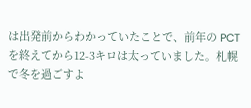は出発前からわかっていたことで、前年の PCT を終えてから12-3キロは太っていました。札幌で冬を過ごすよ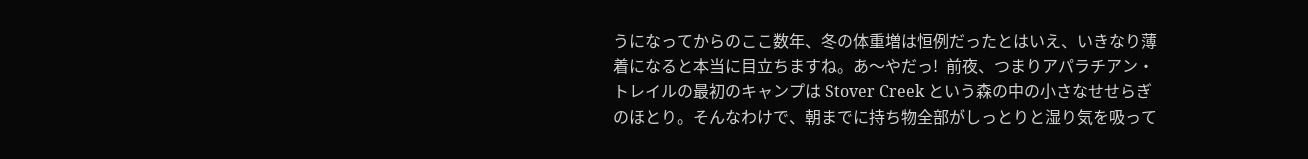うになってからのここ数年、冬の体重増は恒例だったとはいえ、いきなり薄着になると本当に目立ちますね。あ〜やだっ!  前夜、つまりアパラチアン・トレイルの最初のキャンプは Stover Creek という森の中の小さなせせらぎのほとり。そんなわけで、朝までに持ち物全部がしっとりと湿り気を吸って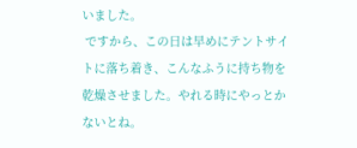いました。
 ですから、この日は早めにテントサイトに落ち着き、こんなふうに持ち物を乾燥させました。やれる時にやっとかないとね。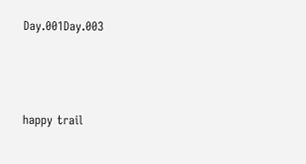Day.001Day.003



happy trail